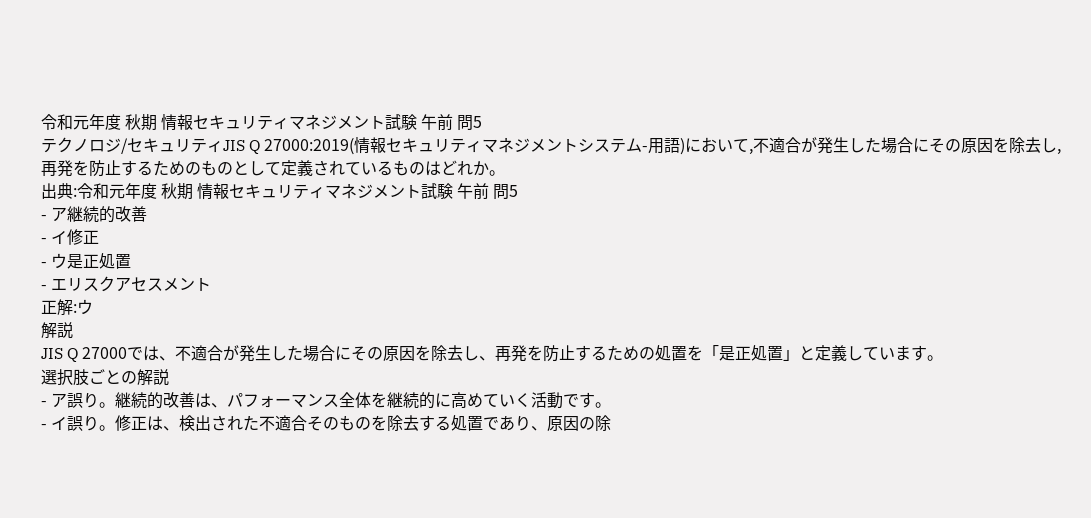令和元年度 秋期 情報セキュリティマネジメント試験 午前 問5
テクノロジ/セキュリティJIS Q 27000:2019(情報セキュリティマネジメントシステム-用語)において,不適合が発生した場合にその原因を除去し,再発を防止するためのものとして定義されているものはどれか。
出典:令和元年度 秋期 情報セキュリティマネジメント試験 午前 問5
- ア継続的改善
- イ修正
- ウ是正処置
- エリスクアセスメント
正解:ウ
解説
JIS Q 27000では、不適合が発生した場合にその原因を除去し、再発を防止するための処置を「是正処置」と定義しています。
選択肢ごとの解説
- ア誤り。継続的改善は、パフォーマンス全体を継続的に高めていく活動です。
- イ誤り。修正は、検出された不適合そのものを除去する処置であり、原因の除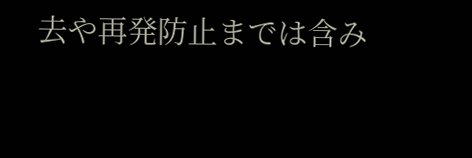去や再発防止までは含み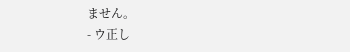ません。
- ウ正し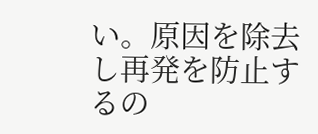い。原因を除去し再発を防止するの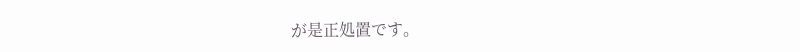が是正処置です。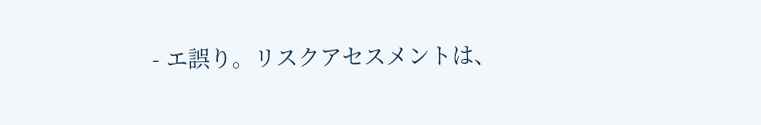- エ誤り。リスクアセスメントは、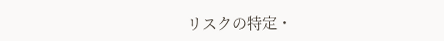リスクの特定・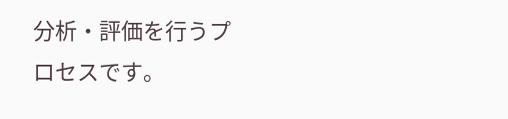分析・評価を行うプロセスです。